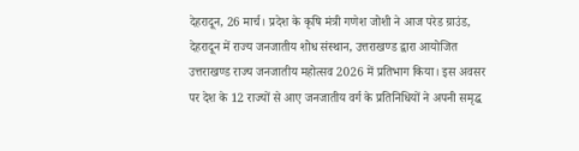देहरादून, 26 मार्च। प्रदेश के कृषि मंत्री गणेश जोशी ने आज परेड ग्राउंड, देहरादून में राज्य जनजातीय शोध संस्थान, उत्तराखण्ड द्वारा आयोजित उत्तराखण्ड राज्य जनजातीय महोत्सव 2026 में प्रतिभाग किया। इस अवसर पर देश के 12 राज्यों से आए जनजातीय वर्ग के प्रतिनिधियों ने अपनी समृद्ध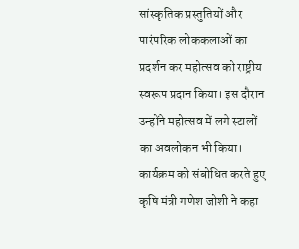सांस्कृतिक प्रस्तुतियों और पारंपरिक लोककलाओं का प्रदर्शन कर महोत्सव को राष्ट्रीय स्वरूप प्रदान किया। इस दौरान उन्होंने महोत्सव में लगे स्टालों का अवलोकन भी किया। कार्यक्रम को संबोधित करते हुए कृषि मंत्री गणेश जोशी ने कहा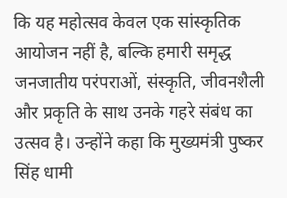कि यह महोत्सव केवल एक सांस्कृतिक आयोजन नहीं है, बल्कि हमारी समृद्ध जनजातीय परंपराओं, संस्कृति, जीवनशैली और प्रकृति के साथ उनके गहरे संबंध का उत्सव है। उन्होंने कहा कि मुख्यमंत्री पुष्कर सिंह धामी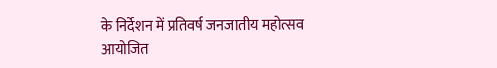के निर्देशन में प्रतिवर्ष जनजातीय महोत्सव आयोजित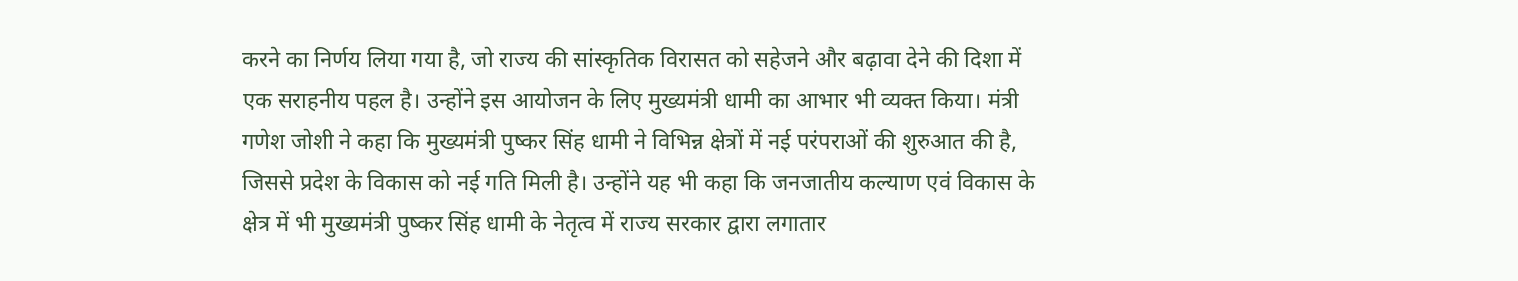करने का निर्णय लिया गया है, जो राज्य की सांस्कृतिक विरासत को सहेजने और बढ़ावा देने की दिशा में एक सराहनीय पहल है। उन्होंने इस आयोजन के लिए मुख्यमंत्री धामी का आभार भी व्यक्त किया। मंत्री गणेश जोशी ने कहा कि मुख्यमंत्री पुष्कर सिंह धामी ने विभिन्न क्षेत्रों में नई परंपराओं की शुरुआत की है, जिससे प्रदेश के विकास को नई गति मिली है। उन्होंने यह भी कहा कि जनजातीय कल्याण एवं विकास के क्षेत्र में भी मुख्यमंत्री पुष्कर सिंह धामी के नेतृत्व में राज्य सरकार द्वारा लगातार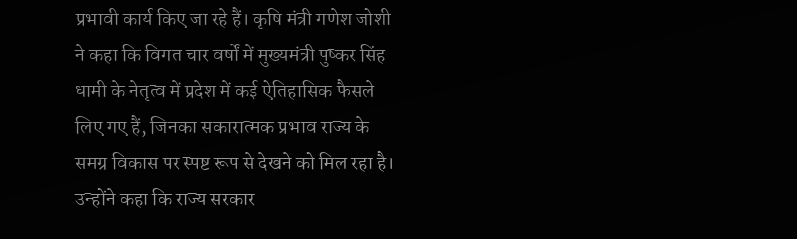प्रभावी कार्य किए जा रहे हैं। कृषि मंत्री गणेश जोशी ने कहा कि विगत चार वर्षों में मुख्यमंत्री पुष्कर सिंह धामी के नेतृत्व में प्रदेश में कई ऐतिहासिक फैसले लिए गए हैं, जिनका सकारात्मक प्रभाव राज्य के समग्र विकास पर स्पष्ट रूप से देखने को मिल रहा है। उन्होंने कहा कि राज्य सरकार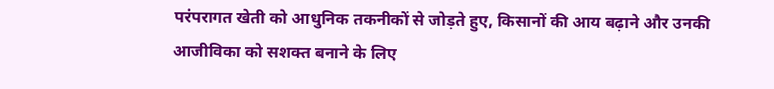परंपरागत खेती को आधुनिक तकनीकों से जोड़ते हुए, किसानों की आय बढ़ाने और उनकी आजीविका को सशक्त बनाने के लिए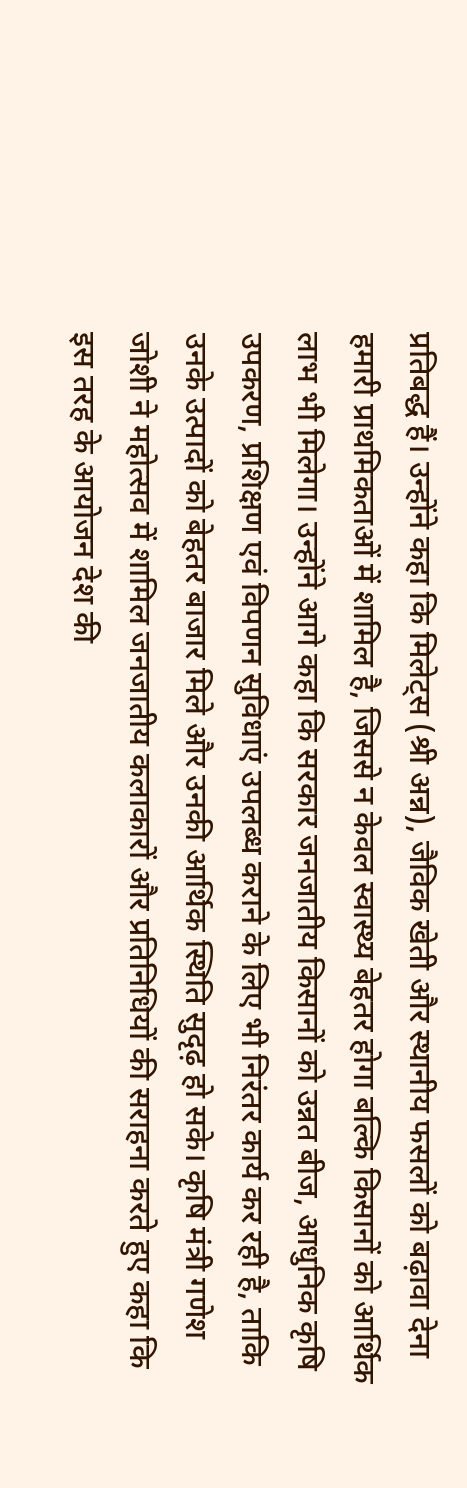प्रतिबद्ध हैं। उन्होंने कहा कि मिलेट्स (श्री अन्न), जैविक खेती और स्थानीय फसलों को बढ़ावा देना हमारी प्राथमिकताओं में शामिल है, जिससे न केवल स्वास्थ्य बेहतर होगा बल्कि किसानों को आर्थिक लाभ भी मिलेगा। उन्होंने आगे कहा कि सरकार जनजातीय किसानों को उन्नत बीज, आधुनिक कृषि उपकरण, प्रशिक्षण एवं विपणन सुविधाएं उपलब्ध कराने के लिए भी निरंतर कार्य कर रही है, ताकि उनके उत्पादों को बेहतर बाजार मिले और उनकी आर्थिक स्थिति सुदृढ़ हो सके। कृषि मंत्री गणेश जोशी ने महोत्सव में शामिल जनजातीय कलाकारों और प्रतिनिधियों की सराहना करते हुए कहा कि इस तरह के आयोजन देश की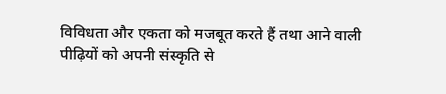विविधता और एकता को मजबूत करते हैं तथा आने वाली पीढ़ियों को अपनी संस्कृति से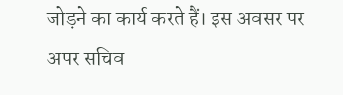जोड़ने का कार्य करते हैं। इस अवसर पर अपर सचिव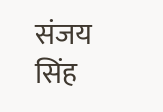संजय सिंह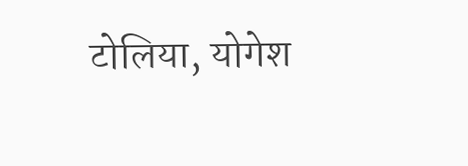टोलिया, योगेश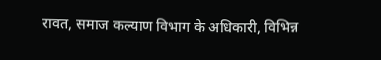रावत, समाज कल्याण विभाग के अधिकारी, विभिन्न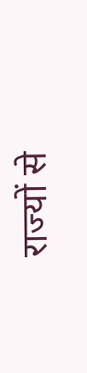राज्यों से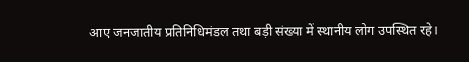आए जनजातीय प्रतिनिधिमंडल तथा बड़ी संख्या में स्थानीय लोग उपस्थित रहे।